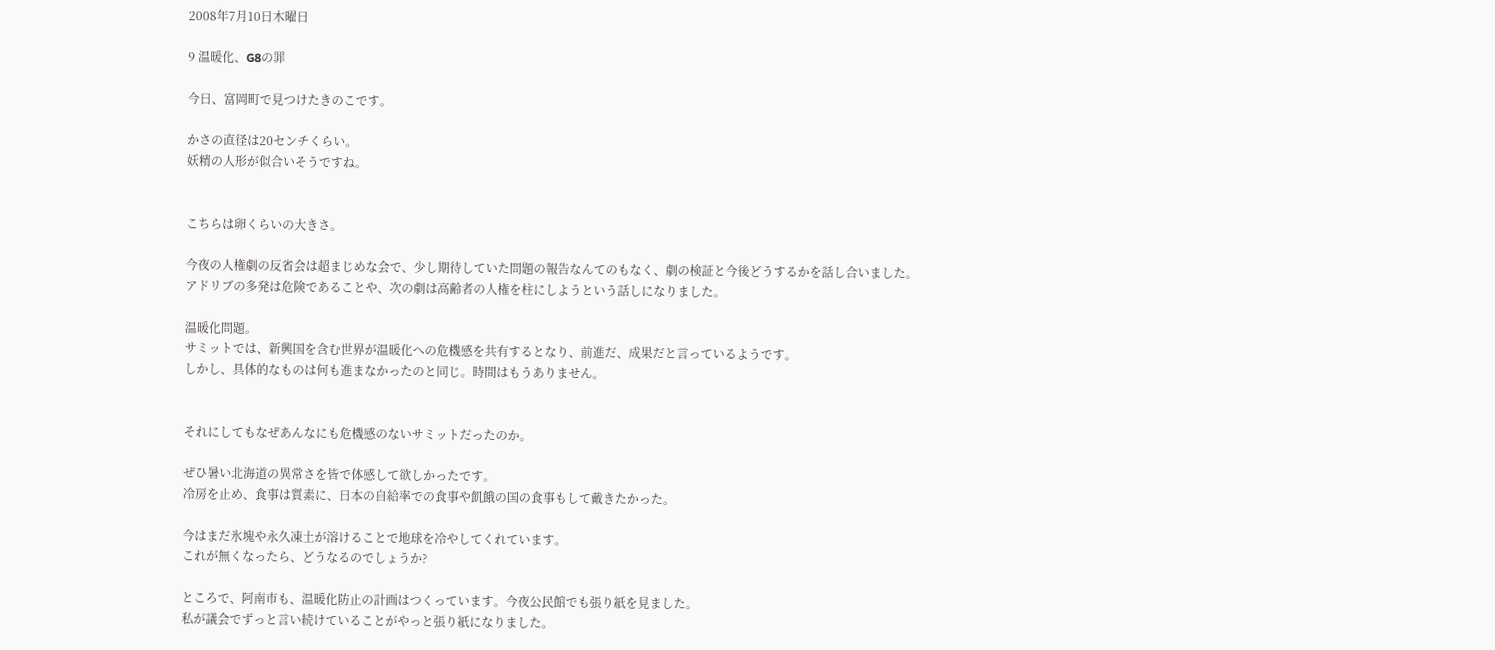2008年7月10日木曜日

9 温暖化、G8の罪

今日、富岡町で見つけたきのこです。

かさの直径は20センチくらい。
妖精の人形が似合いそうですね。


こちらは卵くらいの大きさ。

今夜の人権劇の反省会は超まじめな会で、少し期待していた問題の報告なんてのもなく、劇の検証と今後どうするかを話し合いました。
アドリブの多発は危険であることや、次の劇は高齢者の人権を柱にしようという話しになりました。

温暖化問題。
サミットでは、新興国を含む世界が温暖化への危機感を共有するとなり、前進だ、成果だと言っているようです。
しかし、具体的なものは何も進まなかったのと同じ。時間はもうありません。


それにしてもなぜあんなにも危機感のないサミットだったのか。

ぜひ暑い北海道の異常さを皆で体感して欲しかったです。
冷房を止め、食事は質素に、日本の自給率での食事や飢餓の国の食事もして戴きたかった。

今はまだ氷塊や永久凍土が溶けることで地球を冷やしてくれています。
これが無くなったら、どうなるのでしょうか?

ところで、阿南市も、温暖化防止の計画はつくっています。今夜公民館でも張り紙を見ました。
私が議会でずっと言い続けていることがやっと張り紙になりました。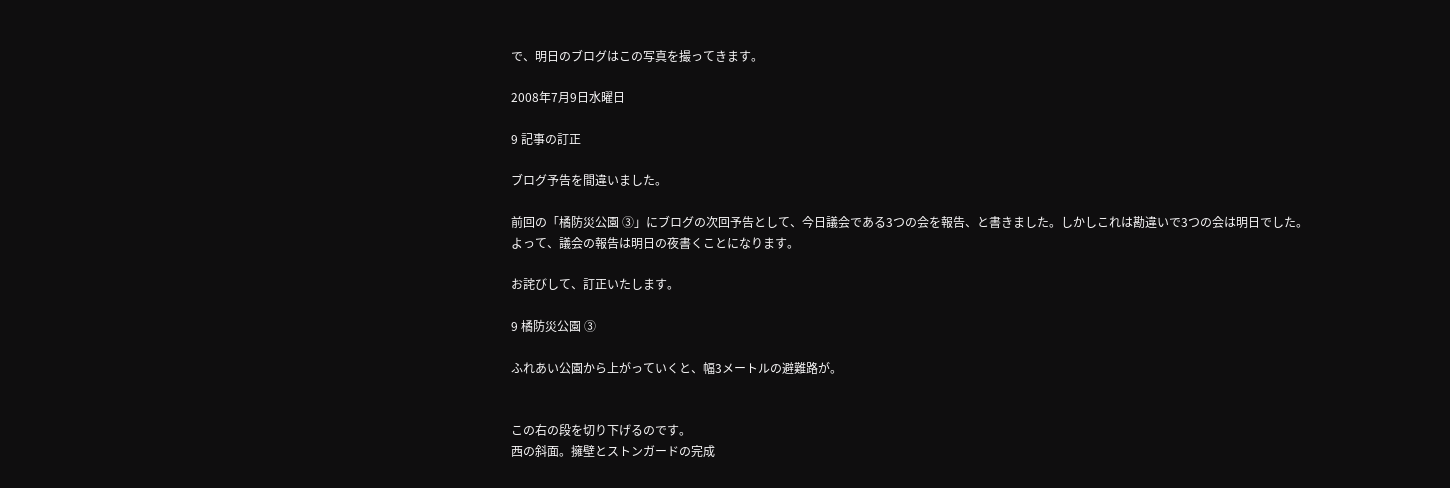で、明日のブログはこの写真を撮ってきます。

2008年7月9日水曜日

9 記事の訂正

ブログ予告を間違いました。

前回の「橘防災公園 ③」にブログの次回予告として、今日議会である3つの会を報告、と書きました。しかしこれは勘違いで3つの会は明日でした。
よって、議会の報告は明日の夜書くことになります。

お詫びして、訂正いたします。

9 橘防災公園 ③

ふれあい公園から上がっていくと、幅3メートルの避難路が。


この右の段を切り下げるのです。
西の斜面。擁壁とストンガードの完成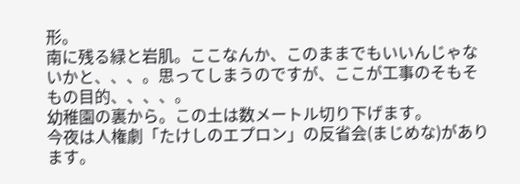形。
南に残る緑と岩肌。ここなんか、このままでもいいんじゃないかと、、、。思ってしまうのですが、ここが工事のそもそもの目的、、、、。
幼稚園の裏から。この土は数メートル切り下げます。
今夜は人権劇「たけしのエプロン」の反省会(まじめな)があります。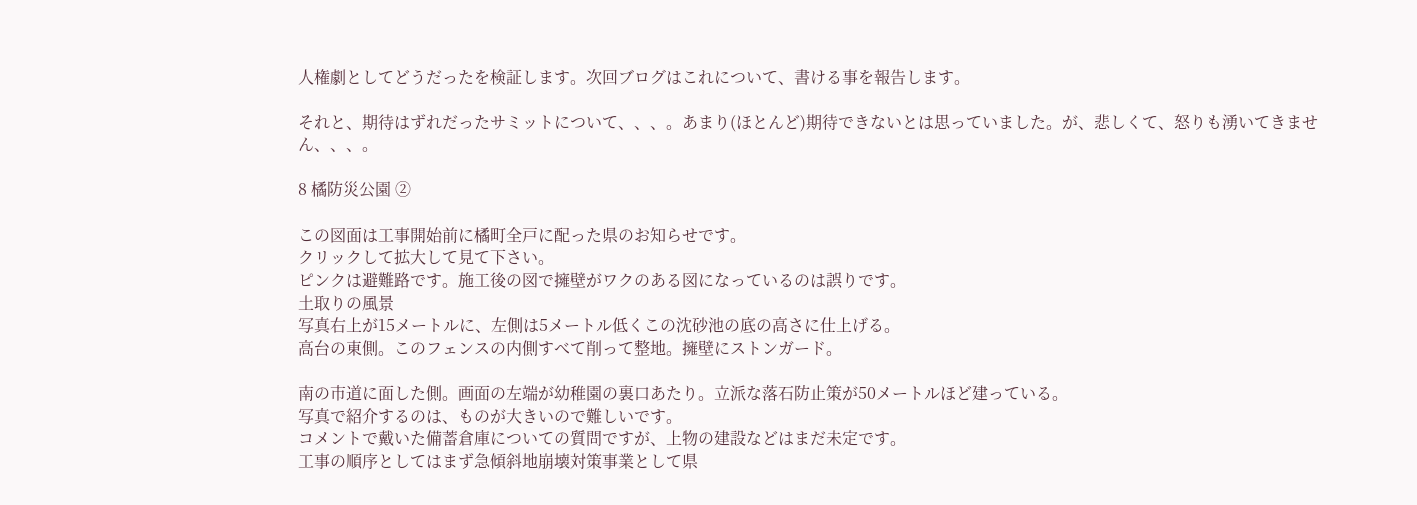人権劇としてどうだったを検証します。次回ブログはこれについて、書ける事を報告します。

それと、期待はずれだったサミットについて、、、。あまり(ほとんど)期待できないとは思っていました。が、悲しくて、怒りも湧いてきません、、、。

8 橘防災公園 ②

この図面は工事開始前に橘町全戸に配った県のお知らせです。
クリックして拡大して見て下さい。
ピンクは避難路です。施工後の図で擁壁がワクのある図になっているのは誤りです。
土取りの風景
写真右上が15メートルに、左側は5メートル低くこの沈砂池の底の高さに仕上げる。
高台の東側。このフェンスの内側すべて削って整地。擁壁にストンガード。

南の市道に面した側。画面の左端が幼稚園の裏口あたり。立派な落石防止策が50メートルほど建っている。
写真で紹介するのは、ものが大きいので難しいです。
コメントで戴いた備蓄倉庫についての質問ですが、上物の建設などはまだ未定です。
工事の順序としてはまず急傾斜地崩壊対策事業として県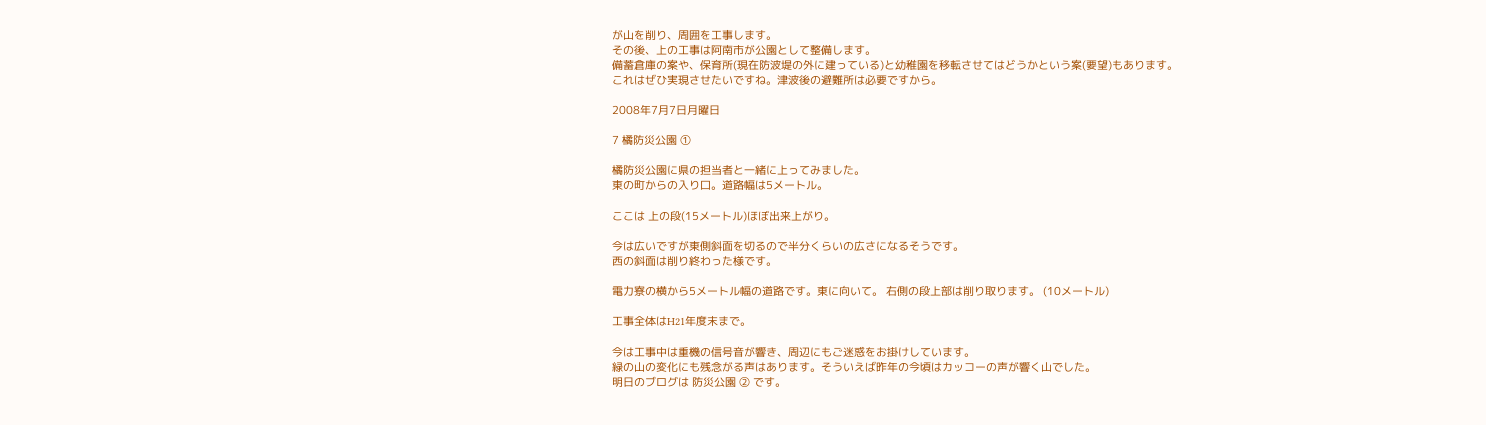が山を削り、周囲を工事します。
その後、上の工事は阿南市が公園として整備します。
備蓄倉庫の案や、保育所(現在防波堤の外に建っている)と幼稚園を移転させてはどうかという案(要望)もあります。
これはぜひ実現させたいですね。津波後の避難所は必要ですから。

2008年7月7日月曜日

7 橘防災公園 ①

橘防災公園に県の担当者と一緒に上ってみました。
東の町からの入り口。道路幅は5メートル。

ここは 上の段(15メートル)ほぼ出来上がり。

今は広いですが東側斜面を切るので半分くらいの広さになるそうです。
西の斜面は削り終わった様です。

電力寮の横から5メートル幅の道路です。東に向いて。 右側の段上部は削り取ります。 (10メートル)

工事全体はH21年度末まで。

今は工事中は重機の信号音が響き、周辺にもご迷惑をお掛けしています。
緑の山の変化にも残念がる声はあります。そういえば昨年の今頃はカッコーの声が響く山でした。
明日のブログは 防災公園 ② です。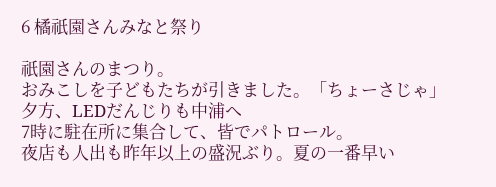6 橘祇園さんみなと祭り

祇園さんのまつり。
おみこしを子どもたちが引きました。「ちょーさじゃ」
夕方、LEDだんじりも中浦へ
7時に駐在所に集合して、皆でパトロール。
夜店も人出も昨年以上の盛況ぶり。夏の一番早い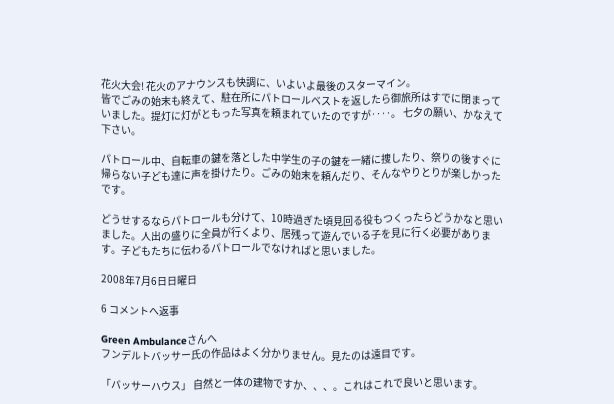花火大会! 花火のアナウンスも快調に、いよいよ最後のスターマイン。
皆でごみの始末も終えて、駐在所にパトロールベストを返したら御旅所はすでに閉まっていました。提灯に灯がともった写真を頼まれていたのですが‥‥。 七夕の願い、かなえて下さい。

パトロール中、自転車の鍵を落とした中学生の子の鍵を一緒に捜したり、祭りの後すぐに帰らない子ども達に声を掛けたり。ごみの始末を頼んだり、そんなやりとりが楽しかったです。

どうせするならパトロールも分けて、10時過ぎた頃見回る役もつくったらどうかなと思いました。人出の盛りに全員が行くより、居残って遊んでいる子を見に行く必要があります。子どもたちに伝わるパトロールでなければと思いました。

2008年7月6日日曜日

6 コメントへ返事

Green Ambulanceさんへ
フンデルトバッサー氏の作品はよく分かりません。見たのは遠目です。

「バッサーハウス」 自然と一体の建物ですか、、、。これはこれで良いと思います。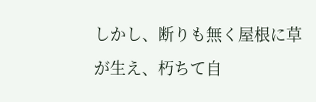しかし、断りも無く屋根に草が生え、朽ちて自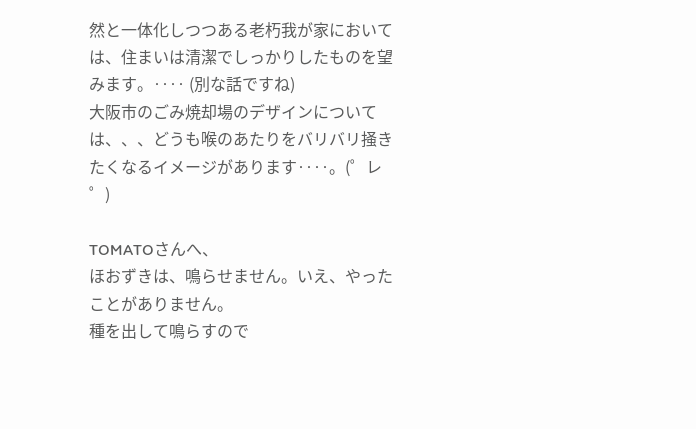然と一体化しつつある老朽我が家においては、住まいは清潔でしっかりしたものを望みます。‥‥ (別な話ですね)
大阪市のごみ焼却場のデザインについては、、、どうも喉のあたりをバリバリ掻きたくなるイメージがあります‥‥。(゜レ゜)

TOMATOさんへ、
ほおずきは、鳴らせません。いえ、やったことがありません。
種を出して鳴らすので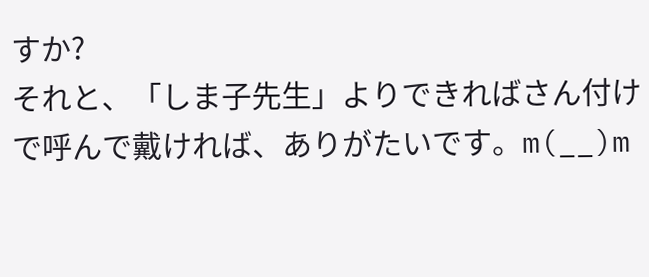すか?
それと、「しま子先生」よりできればさん付けで呼んで戴ければ、ありがたいです。m(__)m